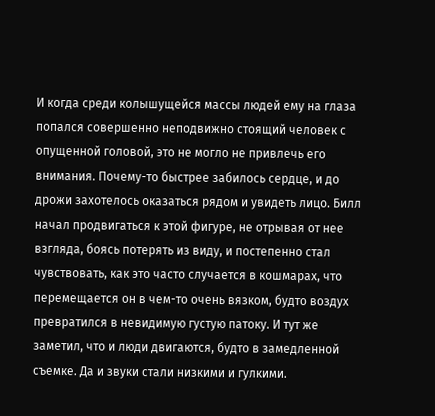И когда среди колышущейся массы людей ему на глаза попался совершенно неподвижно стоящий человек с опущенной головой, это не могло не привлечь его внимания. Почему-то быстрее забилось сердце, и до дрожи захотелось оказаться рядом и увидеть лицо. Билл начал продвигаться к этой фигуре, не отрывая от нее взгляда, боясь потерять из виду, и постепенно стал чувствовать, как это часто случается в кошмарах, что перемещается он в чем-то очень вязком, будто воздух превратился в невидимую густую патоку. И тут же заметил, что и люди двигаются, будто в замедленной съемке. Да и звуки стали низкими и гулкими.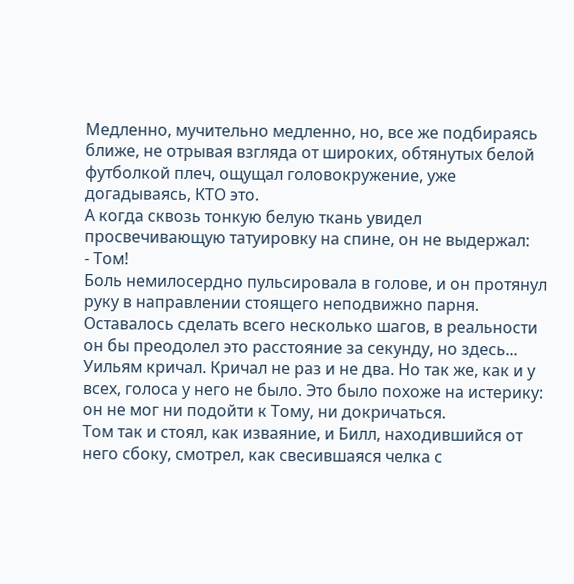Медленно, мучительно медленно, но, все же подбираясь ближе, не отрывая взгляда от широких, обтянутых белой футболкой плеч, ощущал головокружение, уже догадываясь, КТО это.
А когда сквозь тонкую белую ткань увидел просвечивающую татуировку на спине, он не выдержал:
- Том!
Боль немилосердно пульсировала в голове, и он протянул руку в направлении стоящего неподвижно парня. Оставалось сделать всего несколько шагов, в реальности он бы преодолел это расстояние за секунду, но здесь...
Уильям кричал. Кричал не раз и не два. Но так же, как и у всех, голоса у него не было. Это было похоже на истерику: он не мог ни подойти к Тому, ни докричаться.
Том так и стоял, как изваяние, и Билл, находившийся от него сбоку, смотрел, как свесившаяся челка с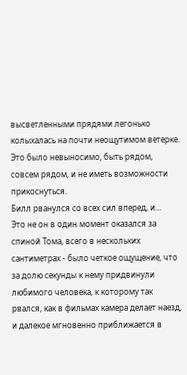высветленными прядями легонько колыхалась на почти неощутимом ветерке.
Это было невыносимо, быть рядом, совсем рядом, и не иметь возможности прикоснуться.
Билл рванулся со всех сил вперед, и...
Это не он в один момент оказался за спиной Тома, всего в нескольких сантиметрах - было четкое ощущение, что за долю секунды к нему придвинули любимого человека, к которому так рвался, как в фильмах камера делает наезд, и далекое мгновенно приближается в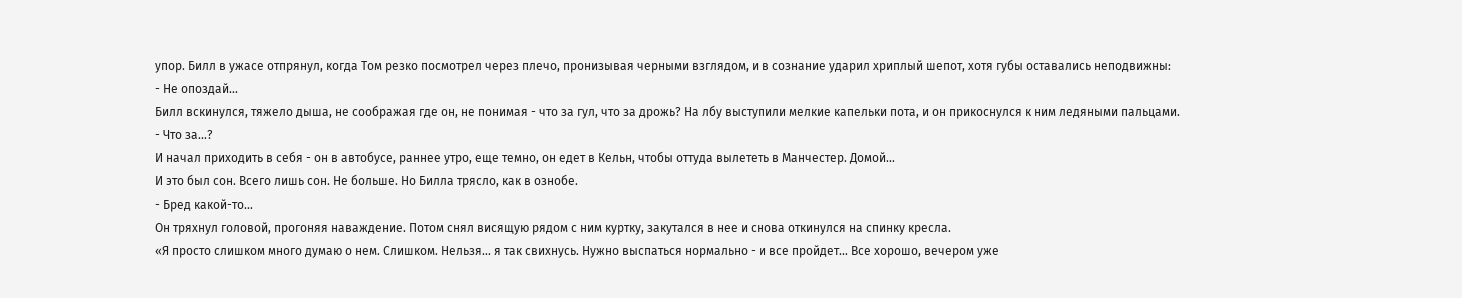упор. Билл в ужасе отпрянул, когда Том резко посмотрел через плечо, пронизывая черными взглядом, и в сознание ударил хриплый шепот, хотя губы оставались неподвижны:
- Не опоздай...
Билл вскинулся, тяжело дыша, не соображая где он, не понимая - что за гул, что за дрожь? На лбу выступили мелкие капельки пота, и он прикоснулся к ним ледяными пальцами.
- Что за...?
И начал приходить в себя - он в автобусе, раннее утро, еще темно, он едет в Кельн, чтобы оттуда вылететь в Манчестер. Домой...
И это был сон. Всего лишь сон. Не больше. Но Билла трясло, как в ознобе.
- Бред какой-то...
Он тряхнул головой, прогоняя наваждение. Потом снял висящую рядом с ним куртку, закутался в нее и снова откинулся на спинку кресла.
«Я просто слишком много думаю о нем. Слишком. Нельзя... я так свихнусь. Нужно выспаться нормально - и все пройдет... Все хорошо, вечером уже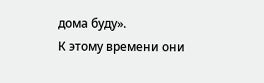дома буду».
К этому времени они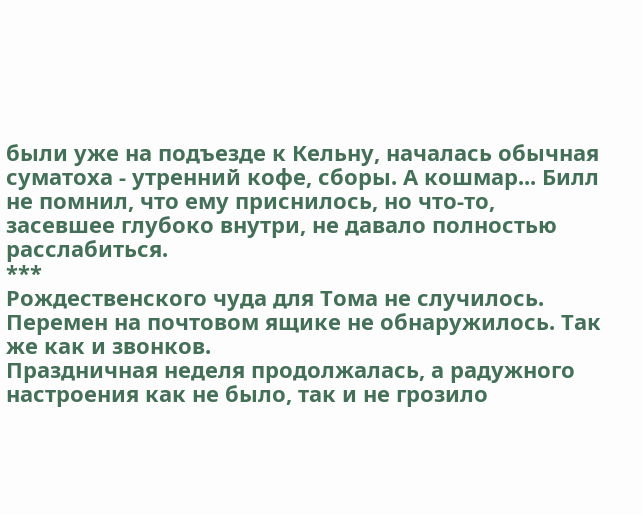были уже на подъезде к Кельну, началась обычная суматоха - утренний кофе, сборы. А кошмар... Билл не помнил, что ему приснилось, но что-то, засевшее глубоко внутри, не давало полностью расслабиться.
***
Рождественского чуда для Тома не случилось.
Перемен на почтовом ящике не обнаружилось. Так же как и звонков.
Праздничная неделя продолжалась, а радужного настроения как не было, так и не грозило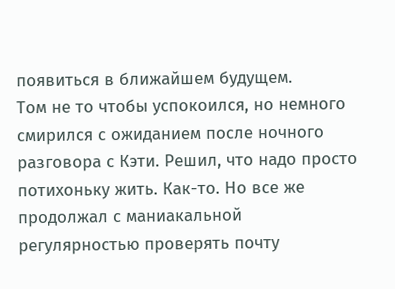появиться в ближайшем будущем.
Том не то чтобы успокоился, но немного смирился с ожиданием после ночного разговора с Кэти. Решил, что надо просто потихоньку жить. Как-то. Но все же продолжал с маниакальной регулярностью проверять почту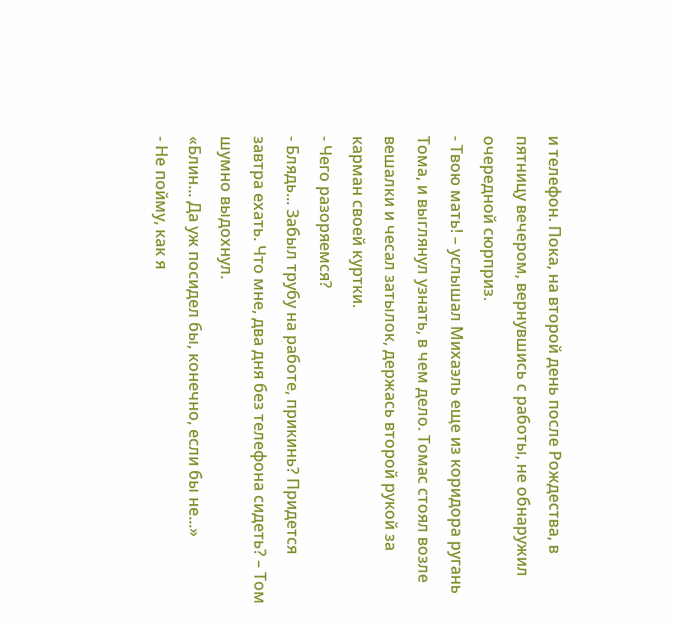и телефон. Пока, на второй день после Рождества, в пятницу вечером, вернувшись с работы, не обнаружил очередной сюрприз.
- Твою мать! – услышал Михаэль еще из коридора ругань Тома, и выглянул узнать, в чем дело. Томас стоял возле вешалки и чесал затылок, держась второй рукой за карман своей куртки.
- Чего разоряемся?
- Блядь... Забыл трубу на работе, прикинь? Придется завтра ехать. Что мне, два дня без телефона сидеть? – Том шумно выдохнул.
«Блин... Да уж посидел бы, конечно, если бы не...»
- Не пойму, как я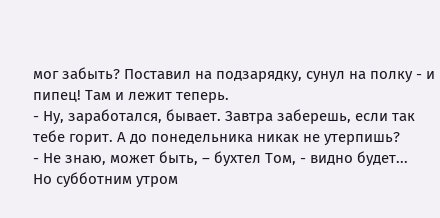мог забыть? Поставил на подзарядку, сунул на полку - и пипец! Там и лежит теперь.
- Ну, заработался, бывает. Завтра заберешь, если так тебе горит. А до понедельника никак не утерпишь?
- Не знаю, может быть, – бухтел Том, - видно будет...
Но субботним утром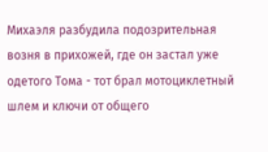Михаэля разбудила подозрительная возня в прихожей, где он застал уже одетого Тома - тот брал мотоциклетный шлем и ключи от общего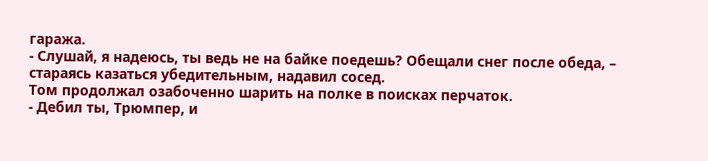гаража.
- Слушай, я надеюсь, ты ведь не на байке поедешь? Обещали снег после обеда, – стараясь казаться убедительным, надавил сосед.
Том продолжал озабоченно шарить на полке в поисках перчаток.
- Дебил ты, Трюмпер, и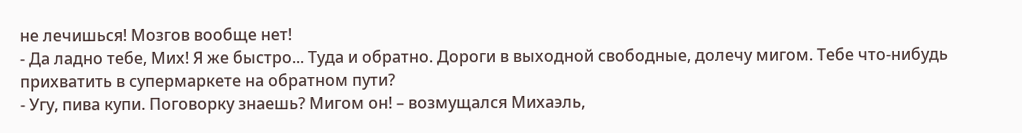не лечишься! Мозгов вообще нет!
- Да ладно тебе, Мих! Я же быстро... Туда и обратно. Дороги в выходной свободные, долечу мигом. Тебе что-нибудь прихватить в супермаркете на обратном пути?
- Угу, пива купи. Поговорку знаешь? Мигом он! – возмущался Михаэль,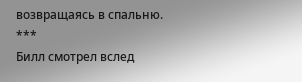возвращаясь в спальню.
***
Билл смотрел вслед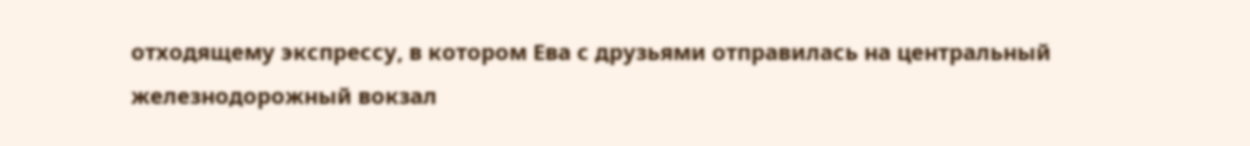отходящему экспрессу, в котором Ева с друзьями отправилась на центральный железнодорожный вокзал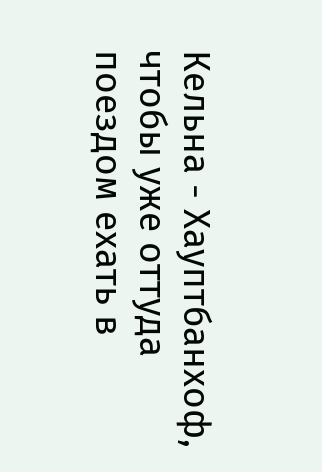Кельна - Хауптбанхоф, чтобы уже оттуда поездом ехать в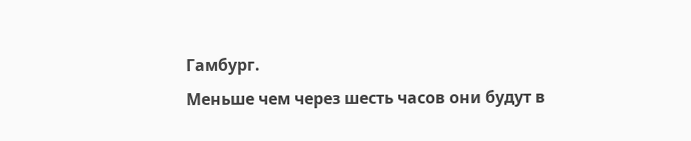Гамбург.
Меньше чем через шесть часов они будут в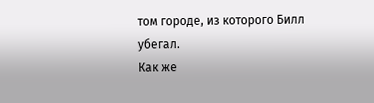том городе, из которого Билл убегал.
Как же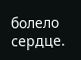болело сердце.